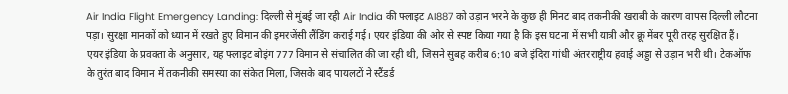Air India Flight Emergency Landing: दिल्ली से मुंबई जा रही Air India की फ्लाइट AI887 को उड़ान भरने के कुछ ही मिनट बाद तकनीकी खराबी के कारण वापस दिल्ली लौटना पड़ा। सुरक्षा मानकों को ध्यान में रखते हुए विमान की इमरजेंसी लैंडिंग कराई गई। एयर इंडिया की ओर से स्पष्ट किया गया है कि इस घटना में सभी यात्री और क्रू मेंबर पूरी तरह सुरक्षित हैं।
एयर इंडिया के प्रवक्ता के अनुसार, यह फ्लाइट बोइंग 777 विमान से संचालित की जा रही थी, जिसने सुबह करीब 6:10 बजे इंदिरा गांधी अंतरराष्ट्रीय हवाई अड्डा से उड़ान भरी थी। टेकऑफ के तुरंत बाद विमान में तकनीकी समस्या का संकेत मिला, जिसके बाद पायलटों ने स्टैंडर्ड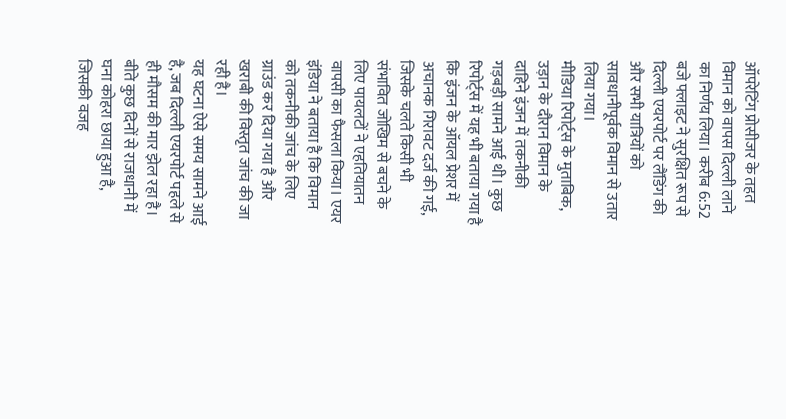ऑपरेटिंग प्रोसीजर के तहत विमान को वापस दिल्ली लाने का निर्णय लिया। करीब 6:52 बजे फ्लाइट ने सुरक्षित रूप से दिल्ली एयरपोर्ट पर लैंडिंग की और सभी यात्रियों को सावधानीपूर्वक विमान से उतार लिया गया।
मीडिया रिपोर्ट्स के मुताबिक, उड़ान के दौरान विमान के दाहिने इंजन में तकनीकी गड़बड़ी सामने आई थी। कुछ रिपोर्ट्स में यह भी बताया गया है कि इंजन के ऑयल प्रेशर में अचानक गिरावट दर्ज की गई, जिसके चलते किसी भी संभावित जोखिम से बचने के लिए पायलटों ने एहतियातन वापसी का फैसला किया। एयर इंडिया ने बताया है कि विमान को तकनीकी जांच के लिए ग्राउंड कर दिया गया है और खराबी की विस्तृत जांच की जा रही है।
यह घटना ऐसे समय सामने आई है, जब दिल्ली एयरपोर्ट पहले से ही मौसम की मार झेल रहा है। बीते कुछ दिनों से राजधानी में घना कोहरा छाया हुआ है, जिसकी वजह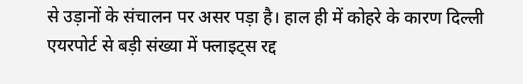से उड़ानों के संचालन पर असर पड़ा है। हाल ही में कोहरे के कारण दिल्ली एयरपोर्ट से बड़ी संख्या में फ्लाइट्स रद्द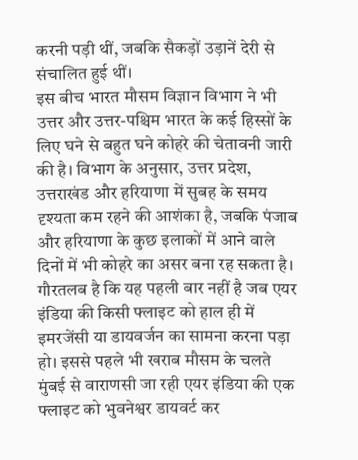करनी पड़ी थीं, जबकि सैकड़ों उड़ानें देरी से संचालित हुई थीं।
इस बीच भारत मौसम विज्ञान विभाग ने भी उत्तर और उत्तर-पश्चिम भारत के कई हिस्सों के लिए घने से बहुत घने कोहरे की चेतावनी जारी की है। विभाग के अनुसार, उत्तर प्रदेश, उत्तराखंड और हरियाणा में सुबह के समय दृश्यता कम रहने की आशंका है, जबकि पंजाब और हरियाणा के कुछ इलाकों में आने वाले दिनों में भी कोहरे का असर बना रह सकता है।
गौरतलब है कि यह पहली बार नहीं है जब एयर इंडिया की किसी फ्लाइट को हाल ही में इमरजेंसी या डायवर्जन का सामना करना पड़ा हो। इससे पहले भी खराब मौसम के चलते मुंबई से वाराणसी जा रही एयर इंडिया की एक फ्लाइट को भुवनेश्वर डायवर्ट कर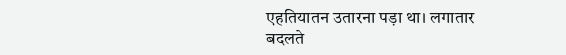एहतियातन उतारना पड़ा था। लगातार बदलते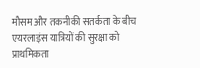मौसम और तकनीकी सतर्कता के बीच एयरलाइंस यात्रियों की सुरक्षा को प्राथमिकता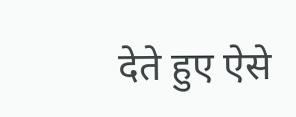देते हुए ऐसे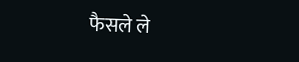फैसले ले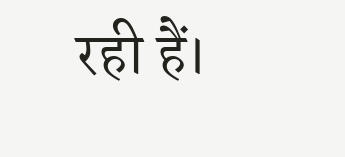रही हैं।